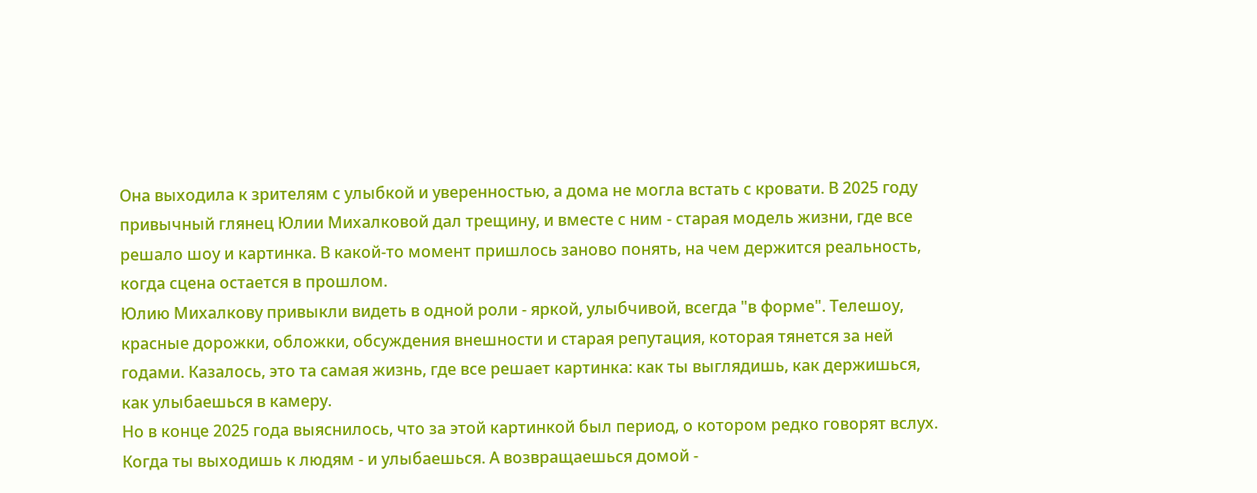Она выходила к зрителям с улыбкой и уверенностью, а дома не могла встать с кровати. В 2025 году привычный глянец Юлии Михалковой дал трещину, и вместе с ним - старая модель жизни, где все решало шоу и картинка. В какой-то момент пришлось заново понять, на чем держится реальность, когда сцена остается в прошлом.
Юлию Михалкову привыкли видеть в одной роли - яркой, улыбчивой, всегда "в форме". Телешоу, красные дорожки, обложки, обсуждения внешности и старая репутация, которая тянется за ней годами. Казалось, это та самая жизнь, где все решает картинка: как ты выглядишь, как держишься, как улыбаешься в камеру.
Но в конце 2025 года выяснилось, что за этой картинкой был период, о котором редко говорят вслух. Когда ты выходишь к людям - и улыбаешься. А возвращаешься домой -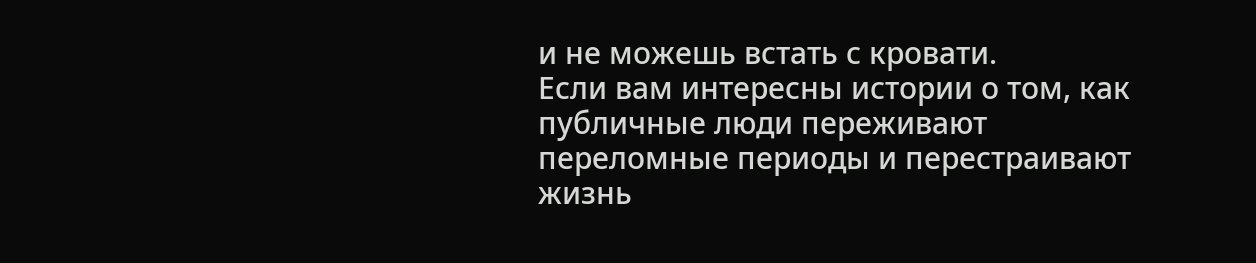и не можешь встать с кровати.
Если вам интересны истории о том, как публичные люди переживают переломные периоды и перестраивают жизнь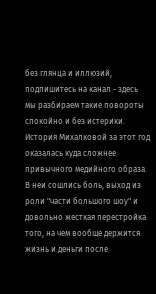без глянца и иллюзий, подпишитесь на канал - здесь мы разбираем такие повороты спокойно и без истерики.
История Михалковой за этот год оказалась куда сложнее привычного медийного образа. В неи сошлись боль, выход из роли "части большого шоу" и довольно жесткая перестройка того, на чем вообще держится жизнь и деньги после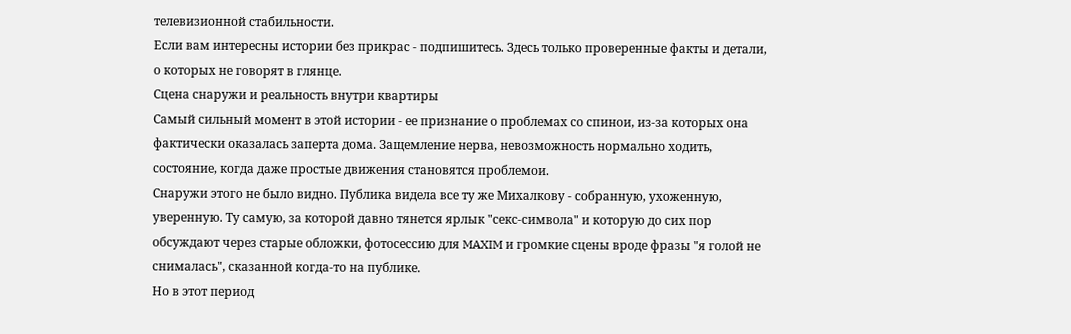телевизионной стабильности.
Если вам интересны истории без прикрас - подпишитесь. Здесь только проверенные факты и детали, о которых не говорят в глянце.
Сцена снаружи и реальность внутри квартиры
Самый сильный момент в этой истории - ее признание о проблемах со спинои, из-за которых она фактически оказалась заперта дома. Защемление нерва, невозможность нормально ходить, состояние, когда даже простые движения становятся проблемои.
Снаружи этого не было видно. Публика видела все ту же Михалкову - собранную, ухоженную, уверенную. Ту самую, за которой давно тянется ярлык "секс-символа" и которую до сих пор обсуждают через старые обложки, фотосессию для MAXIM и громкие сцены вроде фразы "я голой не снималась", сказанной когда-то на публике.
Но в этот период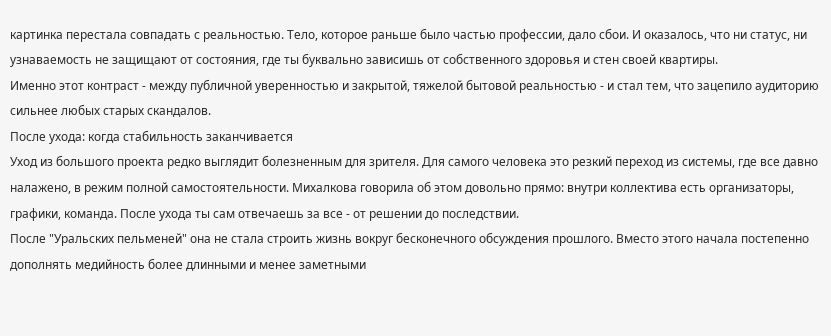картинка перестала совпадать с реальностью. Тело, которое раньше было частью профессии, дало сбои. И оказалось, что ни статус, ни узнаваемость не защищают от состояния, где ты буквально зависишь от собственного здоровья и стен своей квартиры.
Именно этот контраст - между публичной уверенностью и закрытой, тяжелой бытовой реальностью - и стал тем, что зацепило аудиторию сильнее любых старых скандалов.
После ухода: когда стабильность заканчивается
Уход из большого проекта редко выглядит болезненным для зрителя. Для самого человека это резкий переход из системы, где все давно налажено, в режим полной самостоятельности. Михалкова говорила об этом довольно прямо: внутри коллектива есть организаторы, графики, команда. После ухода ты сам отвечаешь за все - от решении до последствии.
После "Уральских пельменей" она не стала строить жизнь вокруг бесконечного обсуждения прошлого. Вместо этого начала постепенно дополнять медийность более длинными и менее заметными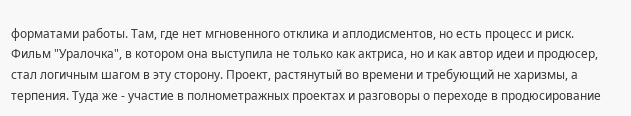форматами работы. Там, где нет мгновенного отклика и аплодисментов, но есть процесс и риск.
Фильм "Уралочка", в котором она выступила не только как актриса, но и как автор идеи и продюсер, стал логичным шагом в эту сторону. Проект, растянутый во времени и требующий не харизмы, а терпения. Туда же - участие в полнометражных проектах и разговоры о переходе в продюсирование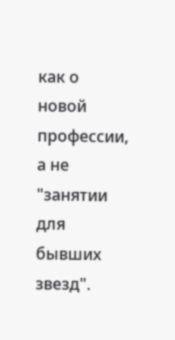как о новой профессии, а не "занятии для бывших звезд".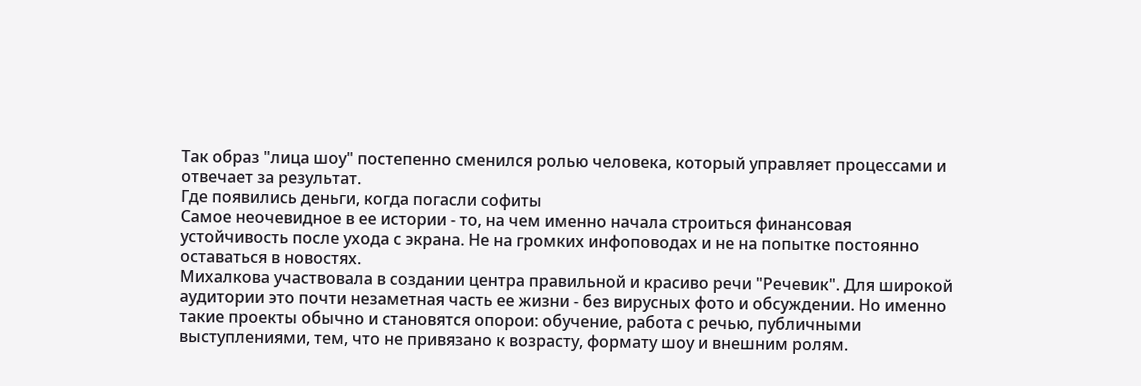Так образ "лица шоу" постепенно сменился ролью человека, который управляет процессами и отвечает за результат.
Где появились деньги, когда погасли софиты
Самое неочевидное в ее истории - то, на чем именно начала строиться финансовая устойчивость после ухода с экрана. Не на громких инфоповодах и не на попытке постоянно оставаться в новостях.
Михалкова участвовала в создании центра правильной и красиво речи "Речевик". Для широкой аудитории это почти незаметная часть ее жизни - без вирусных фото и обсуждении. Но именно такие проекты обычно и становятся опорои: обучение, работа с речью, публичными выступлениями, тем, что не привязано к возрасту, формату шоу и внешним ролям.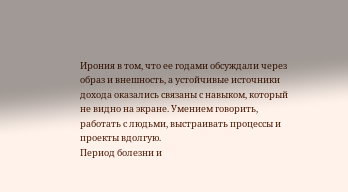Ирония в том, что ее годами обсуждали через образ и внешность, а устойчивые источники дохода оказались связаны с навыком, который не видно на экране. Умением говорить, работать с людьми, выстраивать процессы и проекты вдолгую.
Период болезни и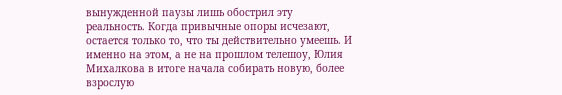вынужденной паузы лишь обострил эту реальность. Когда привычные опоры исчезают, остается только то, что ты действительно умеешь. И именно на этом, а не на прошлом телешоу, Юлия Михалкова в итоге начала собирать новую, более взрослую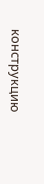конструкцию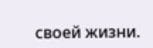своей жизни.